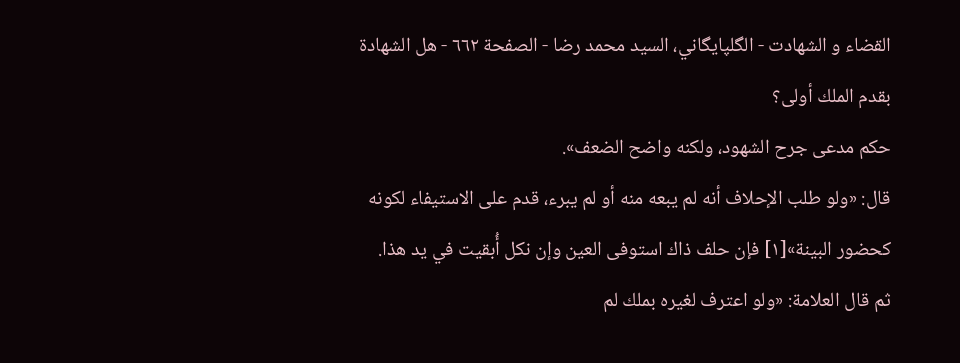القضاء و الشهادت - الگلپايگاني، السيد محمد رضا - الصفحة ٦٦٢ - هل الشهادة بقدم الملك أولى؟
حكم مدعى جرح الشهود، ولكنه واضح الضعف».
قال: «ولو طلب الإحلاف أنه لم يبعه منه أو لم يبرء، قدم على الاستيفاء لكونه كحضور البينة»[١] فإن حلف ذاك استوفى العين وإن نكل أُبقيت في يد هذا.
ثم قال العلامة: «ولو اعترف لغيره بملك لم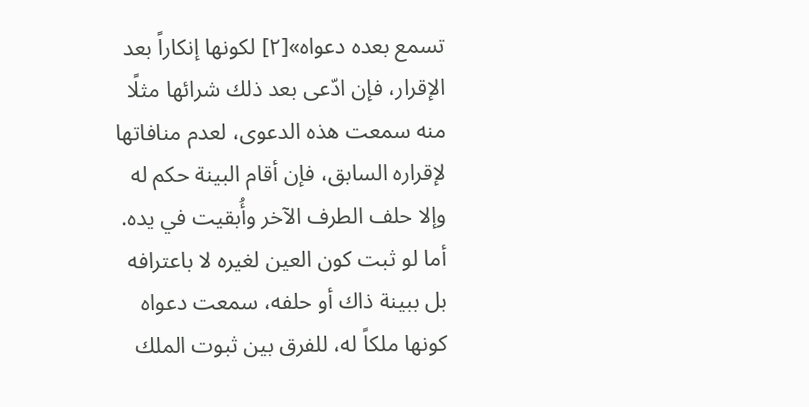تسمع بعده دعواه»[٢] لكونها إنكاراً بعد الإقرار، فإن ادّعى بعد ذلك شرائها مثلًا منه سمعت هذه الدعوى، لعدم منافاتها لإقراره السابق، فإن أقام البينة حكم له وإلا حلف الطرف الآخر وأُبقيت في يده.
أما لو ثبت كون العين لغيره لا باعترافه بل ببينة ذاك أو حلفه، سمعت دعواه كونها ملكاً له، للفرق بين ثبوت الملك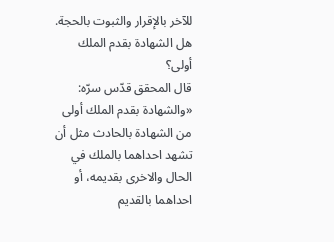للآخر بالإقرار والثبوت بالحجة.
هل الشهادة بقدم الملك أولى؟
قال المحقق قدّس سرّه: «والشهادة بقدم الملك أولى من الشهادة بالحادث مثل أن تشهد احداهما بالملك في الحال والاخرى بقديمه، أو احداهما بالقديم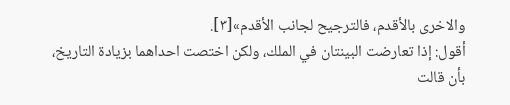والاخرى بالأقدم، فالترجيح لجانب الأقدم»[٣].
أقول: إذا تعارضت البينتان في الملك، ولكن اختصت احداهما بزيادة التاريخ، بأن قالت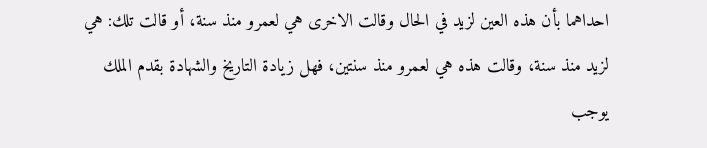احداهما بأن هذه العين لزيد في الحال وقالت الاخرى هي لعمرو منذ سنة، أو قالت تلك: هي لزيد منذ سنة، وقالت هذه هي لعمرو منذ سنتين، فهل زيادة التاريخ والشهادة بقدم الملك يوجب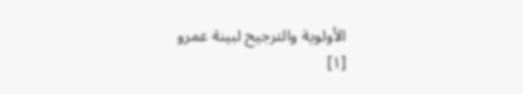الأولوية والترجيح لبينة عمرو
[١]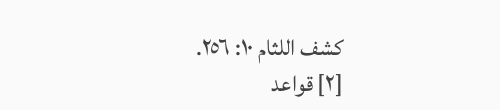كشف اللثام ١٠: ٢٥٦.
[٢] قواعد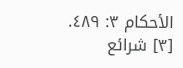الأحكام ٣: ٤٨٩.
[٣] شرائع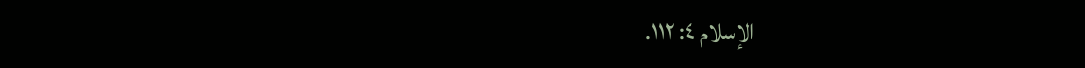الإسلام ٤: ١١٢.